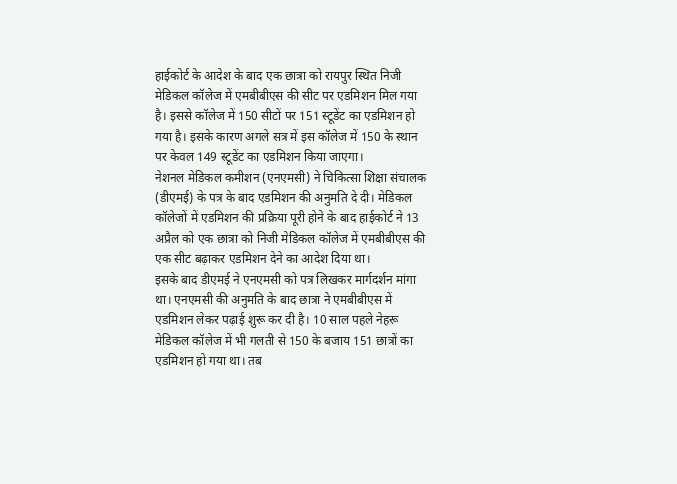हाईकोर्ट के आदेश के बाद एक छात्रा को रायपुर स्थित निजी मेडिकल कॉलेज में एमबीबीएस की सीट पर एडमिशन मिल गया है। इससे कॉलेज में 150 सीटों पर 151 स्टूडेंट का एडमिशन हो गया है। इसके कारण अगले सत्र में इस कॉलेज में 150 के स्थान पर केवल 149 स्टूडेंट का एडमिशन किया जाएगा।
नेशनल मेडिकल कमीशन (एनएमसी) ने चिकित्सा शिक्षा संचालक (डीएमई) के पत्र के बाद एडमिशन की अनुमति दे दी। मेडिकल कॉलेजों में एडमिशन की प्रक्रिया पूरी होने के बाद हाईकोर्ट ने 13 अप्रैल को एक छात्रा को निजी मेडिकल कॉलेज में एमबीबीएस की एक सीट बढ़ाकर एडमिशन देने का आदेश दिया था।
इसके बाद डीएमई ने एनएमसी को पत्र लिखकर मार्गदर्शन मांगा था। एनएमसी की अनुमति के बाद छात्रा ने एमबीबीएस में एडमिशन लेकर पढ़ाई शुरू कर दी है। 10 साल पहले नेहरू मेडिकल कॉलेज में भी गलती से 150 के बजाय 151 छात्रों का एडमिशन हो गया था। तब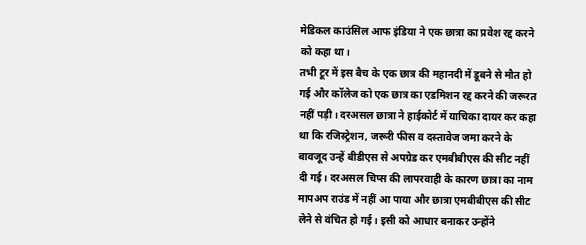मेडिकल काउंसिल आफ इंडिया ने एक छात्रा का प्रवेश रद्द करने को कहा था।
तभी टूर में इस बैच के एक छात्र की महानदी में डूबने से मौत हो गई और कॉलेज को एक छात्र का एडमिशन रद्द करने की जरूरत नहीं पड़ी। दरअसल छात्रा ने हाईकोर्ट में याचिका दायर कर कहा था कि रजिस्ट्रेशन, जरूरी फीस व दस्तावेज जमा करने के बावजूद उन्हें बीडीएस से अपग्रेड कर एमबीबीएस की सीट नहीं दी गई। दरअसल चिप्स की लापरवाही के कारण छात्रा का नाम मापअप राउंड में नहीं आ पाया और छात्रा एमबीबीएस की सीट लेने से वंचित हो गई। इसी को आधार बनाकर उन्होंने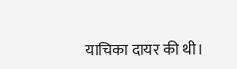याचिका दायर की थी।